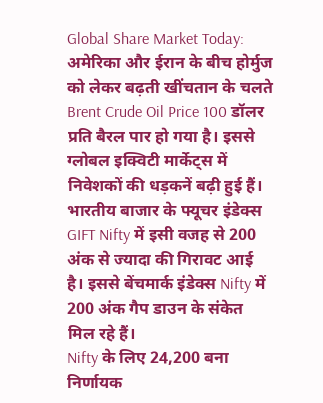Global Share Market Today: अमेरिका और ईरान के बीच होर्मुज को लेकर बढ़ती खींचतान के चलते Brent Crude Oil Price 100 डॉलर प्रति बैरल पार हो गया है। इससे ग्लोबल इक्विटी मार्केट्स में निवेशकों की धड़कनें बढ़ी हुई हैं। भारतीय बाजार के फ्यूचर इंडेक्स GIFT Nifty में इसी वजह से 200 अंक से ज्यादा की गिरावट आई है। इससे बेंचमार्क इंडेक्स Nifty में 200 अंक गैप डाउन के संकेत मिल रहे हैं।
Nifty के लिए 24,200 बना निर्णायक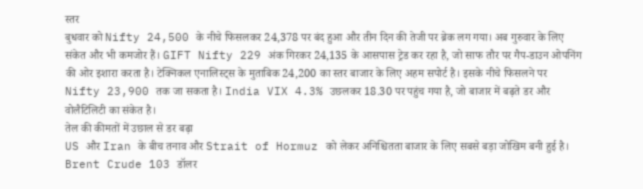स्तर
बुधवार को Nifty 24,500 के नीचे फिसलकर 24,378 पर बंद हुआ और तीन दिन की तेजी पर ब्रेक लग गया। अब गुरुवार के लिए संकेत और भी कमजोर हैं। GIFT Nifty 229 अंक गिरकर 24,135 के आसपास ट्रेड कर रहा है, जो साफ तौर पर गैप-डाउन ओपनिंग की ओर इशारा करता है। टेक्निकल एनालिस्ट्स के मुताबिक 24,200 का स्तर बाजार के लिए अहम सपोर्ट है। इसके नीचे फिसलने पर Nifty 23,900 तक जा सकता है। India VIX 4.3% उछलकर 18.30 पर पहुंच गया है, जो बाजार में बढ़ते डर और वोलैटिलिटी का संकेत है।
तेल की कीमतों में उछाल से डर बढ़ा
US और Iran के बीच तनाव और Strait of Hormuz को लेकर अनिश्चितता बाजार के लिए सबसे बड़ा जोखिम बनी हुई है। Brent Crude 103 डॉलर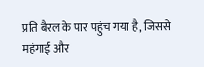प्रति बैरल के पार पहुंच गया है, जिससे महंगाई और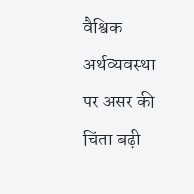वैश्विक अर्थव्यवस्था पर असर की चिंता बढ़ी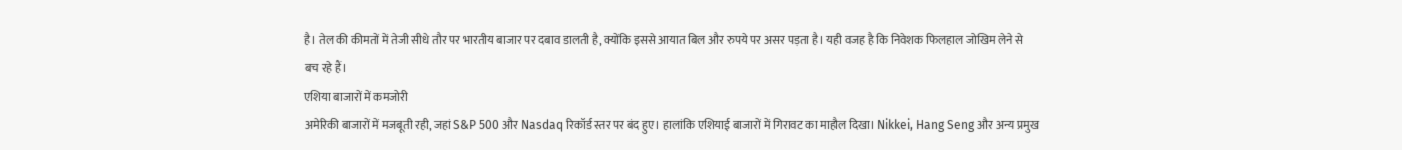है। तेल की कीमतों में तेजी सीधे तौर पर भारतीय बाजार पर दबाव डालती है, क्योंकि इससे आयात बिल और रुपये पर असर पड़ता है। यही वजह है कि निवेशक फिलहाल जोखिम लेने से बच रहे हैं।
एशिया बाजारों में कमजोरी
अमेरिकी बाजारों में मजबूती रही, जहां S&P 500 और Nasdaq रिकॉर्ड स्तर पर बंद हुए। हालांकि एशियाई बाजारों में गिरावट का माहौल दिखा। Nikkei, Hang Seng और अन्य प्रमुख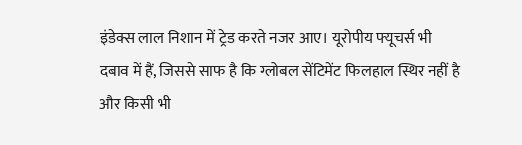इंडेक्स लाल निशान में ट्रेड करते नजर आए। यूरोपीय फ्यूचर्स भी दबाव में हैं, जिससे साफ है कि ग्लोबल सेंटिमेंट फिलहाल स्थिर नहीं है और किसी भी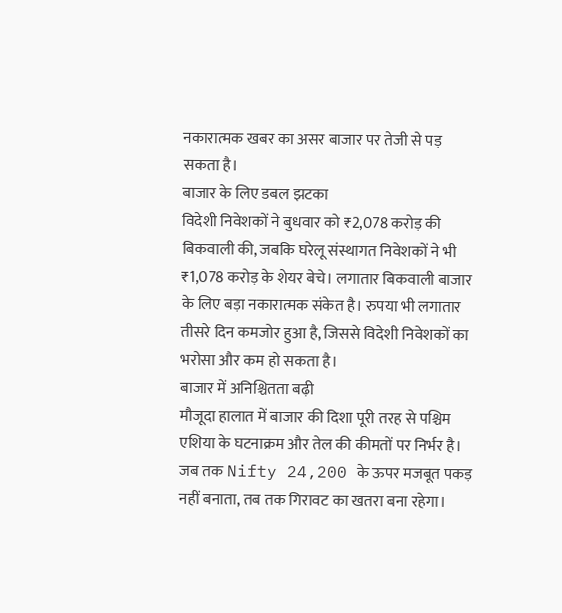नकारात्मक खबर का असर बाजार पर तेजी से पड़ सकता है।
बाजार के लिए डबल झटका
विदेशी निवेशकों ने बुधवार को ₹2,078 करोड़ की बिकवाली की, जबकि घरेलू संस्थागत निवेशकों ने भी ₹1,078 करोड़ के शेयर बेचे। लगातार बिकवाली बाजार के लिए बड़ा नकारात्मक संकेत है। रुपया भी लगातार तीसरे दिन कमजोर हुआ है, जिससे विदेशी निवेशकों का भरोसा और कम हो सकता है।
बाजार में अनिश्चितता बढ़ी
मौजूदा हालात में बाजार की दिशा पूरी तरह से पश्चिम एशिया के घटनाक्रम और तेल की कीमतों पर निर्भर है। जब तक Nifty 24,200 के ऊपर मजबूत पकड़ नहीं बनाता, तब तक गिरावट का खतरा बना रहेगा।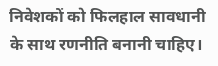निवेशकों को फिलहाल सावधानी के साथ रणनीति बनानी चाहिए।